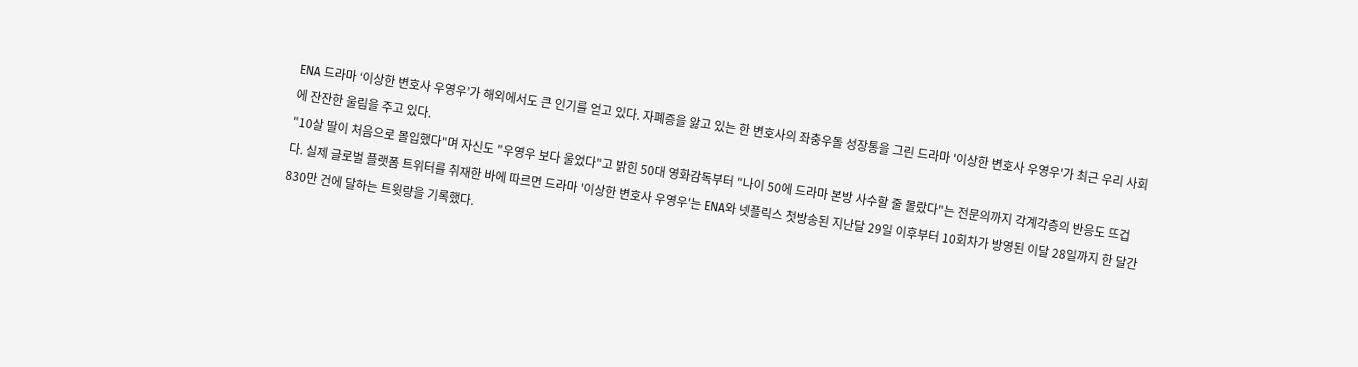ENA 드라마 ‘이상한 변호사 우영우’가 해외에서도 큰 인기를 얻고 있다. 자폐증을 앓고 있는 한 변호사의 좌충우돌 성장통을 그린 드라마 '이상한 변호사 우영우'가 최근 우리 사회에 잔잔한 울림을 주고 있다.
"10살 딸이 처음으로 몰입했다"며 자신도 "우영우 보다 울었다"고 밝힌 50대 영화감독부터 "나이 50에 드라마 본방 사수할 줄 몰랐다"는 전문의까지 각계각층의 반응도 뜨겁다. 실제 글로벌 플랫폼 트위터를 취재한 바에 따르면 드라마 '이상한 변호사 우영우'는 ENA와 넷플릭스 첫방송된 지난달 29일 이후부터 10회차가 방영된 이달 28일까지 한 달간 830만 건에 달하는 트윗량을 기록했다.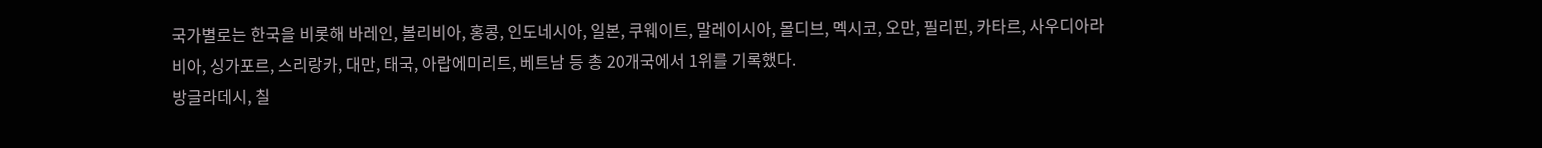국가별로는 한국을 비롯해 바레인, 볼리비아, 홍콩, 인도네시아, 일본, 쿠웨이트, 말레이시아, 몰디브, 멕시코, 오만, 필리핀, 카타르, 사우디아라비아, 싱가포르, 스리랑카, 대만, 태국, 아랍에미리트, 베트남 등 총 20개국에서 1위를 기록했다.
방글라데시, 칠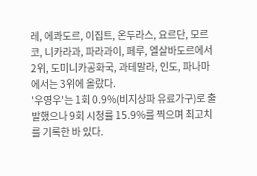레, 에콰도르, 이집트, 온두라스, 요르단, 모르코, 니카라과, 파라과이, 페루, 엘살바도르에서 2위, 도미니카공화국, 과테말라, 인도, 파나마에서는 3위에 올랐다.
'우영우'는 1회 0.9%(비지상파 유료가구)로 출발했으나 9회 시청률 15.9%를 찍으며 최고치를 기록한 바 있다.